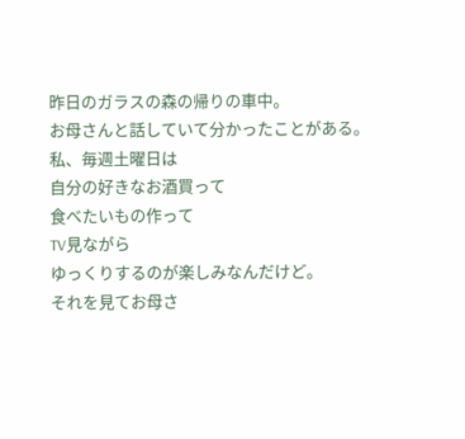昨日のガラスの森の帰りの車中。
お母さんと話していて分かったことがある。
私、毎週土曜日は
自分の好きなお酒買って
食べたいもの作って
TV見ながら
ゆっくりするのが楽しみなんだけど。
それを見てお母さ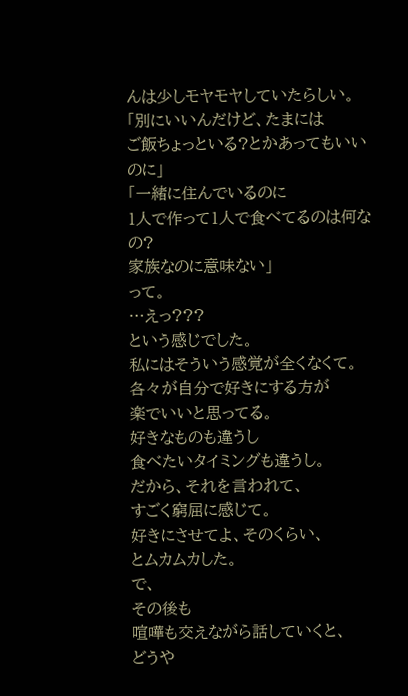んは少しモヤモヤしていたらしい。
「別にいいんだけど、たまには
ご飯ちょっといる?とかあってもいいのに」
「一緒に住んでいるのに
1人で作って1人で食べてるのは何なの?
家族なのに意味ない」
って。
…えっ???
という感じでした。
私にはそういう感覚が全くなくて。
各々が自分で好きにする方が
楽でいいと思ってる。
好きなものも違うし
食べたいタイミングも違うし。
だから、それを言われて、
すごく窮屈に感じて。
好きにさせてよ、そのくらい、
とムカムカした。
で、
その後も
喧嘩も交えながら話していくと、
どうや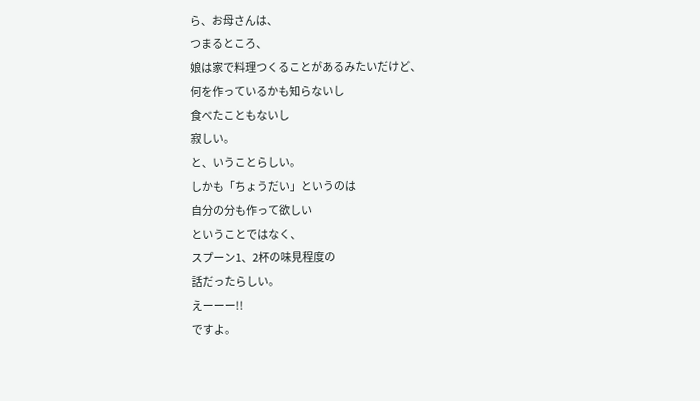ら、お母さんは、
つまるところ、
娘は家で料理つくることがあるみたいだけど、
何を作っているかも知らないし
食べたこともないし
寂しい。
と、いうことらしい。
しかも「ちょうだい」というのは
自分の分も作って欲しい
ということではなく、
スプーン1、2杯の味見程度の
話だったらしい。
えーーー!!
ですよ。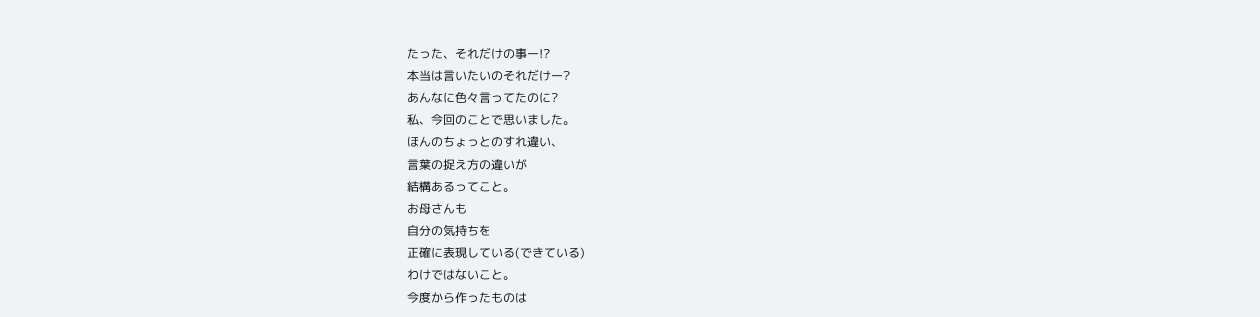たった、それだけの事ー!?
本当は言いたいのそれだけー?
あんなに色々言ってたのに?
私、今回のことで思いました。
ほんのちょっとのすれ違い、
言葉の捉え方の違いが
結構あるってこと。
お母さんも
自分の気持ちを
正確に表現している(できている)
わけではないこと。
今度から作ったものは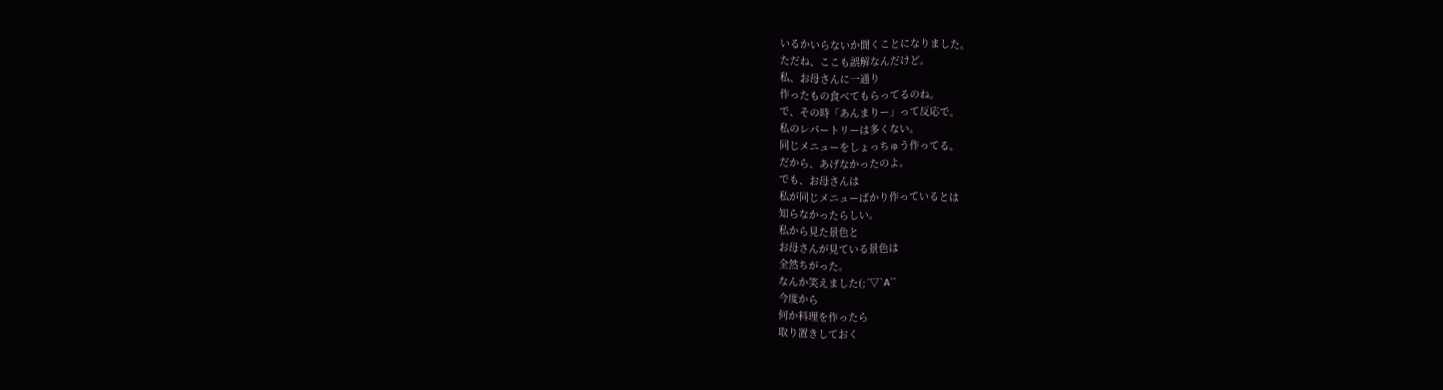いるかいらないか聞くことになりました。
ただね、ここも誤解なんだけど。
私、お母さんに一通り
作ったもの食べてもらってるのね。
で、その時「あんまりー」って反応で。
私のレパートリーは多くない。
同じメニューをしょっちゅう作ってる。
だから、あげなかったのよ。
でも、お母さんは
私が同じメニューばかり作っているとは
知らなかったらしい。
私から見た景色と
お母さんが見ている景色は
全然ちがった。
なんか笑えました(;´▽`A``
今度から
何か料理を作ったら
取り置きしておく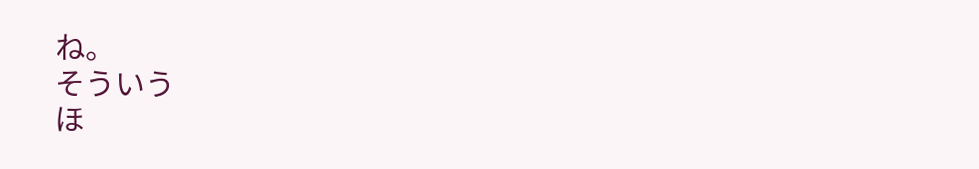ね。
そういう
ほ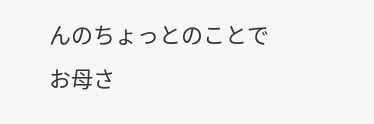んのちょっとのことで
お母さ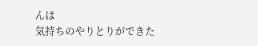んは
気持ちのやりとりができた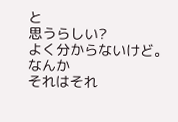と
思うらしい?
よく分からないけど。
なんか
それはそれ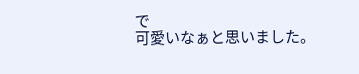で
可愛いなぁと思いました。